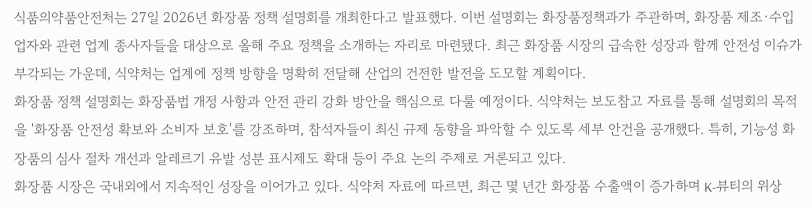식품의약품안전처는 27일 2026년 화장품 정책 설명회를 개최한다고 발표했다. 이번 설명회는 화장품정책과가 주관하며, 화장품 제조·수입업자와 관련 업계 종사자들을 대상으로 올해 주요 정책을 소개하는 자리로 마련됐다. 최근 화장품 시장의 급속한 성장과 함께 안전성 이슈가 부각되는 가운데, 식약처는 업계에 정책 방향을 명확히 전달해 산업의 건전한 발전을 도모할 계획이다.
화장품 정책 설명회는 화장품법 개정 사항과 안전 관리 강화 방안을 핵심으로 다룰 예정이다. 식약처는 보도참고 자료를 통해 설명회의 목적을 '화장품 안전성 확보와 소비자 보호'를 강조하며, 참석자들이 최신 규제 동향을 파악할 수 있도록 세부 안건을 공개했다. 특히, 기능성 화장품의 심사 절차 개선과 알레르기 유발 성분 표시제도 확대 등이 주요 논의 주제로 거론되고 있다.
화장품 시장은 국내외에서 지속적인 성장을 이어가고 있다. 식약처 자료에 따르면, 최근 몇 년간 화장품 수출액이 증가하며 K-뷰티의 위상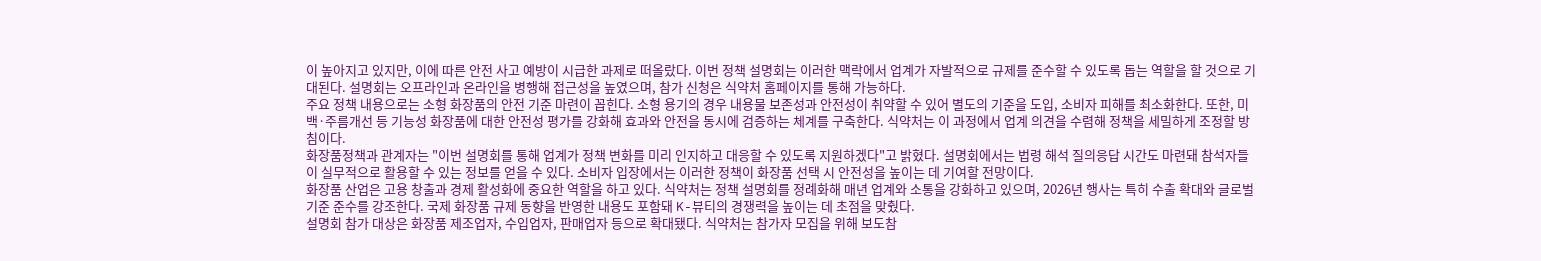이 높아지고 있지만, 이에 따른 안전 사고 예방이 시급한 과제로 떠올랐다. 이번 정책 설명회는 이러한 맥락에서 업계가 자발적으로 규제를 준수할 수 있도록 돕는 역할을 할 것으로 기대된다. 설명회는 오프라인과 온라인을 병행해 접근성을 높였으며, 참가 신청은 식약처 홈페이지를 통해 가능하다.
주요 정책 내용으로는 소형 화장품의 안전 기준 마련이 꼽힌다. 소형 용기의 경우 내용물 보존성과 안전성이 취약할 수 있어 별도의 기준을 도입, 소비자 피해를 최소화한다. 또한, 미백·주름개선 등 기능성 화장품에 대한 안전성 평가를 강화해 효과와 안전을 동시에 검증하는 체계를 구축한다. 식약처는 이 과정에서 업계 의견을 수렴해 정책을 세밀하게 조정할 방침이다.
화장품정책과 관계자는 "이번 설명회를 통해 업계가 정책 변화를 미리 인지하고 대응할 수 있도록 지원하겠다"고 밝혔다. 설명회에서는 법령 해석 질의응답 시간도 마련돼 참석자들이 실무적으로 활용할 수 있는 정보를 얻을 수 있다. 소비자 입장에서는 이러한 정책이 화장품 선택 시 안전성을 높이는 데 기여할 전망이다.
화장품 산업은 고용 창출과 경제 활성화에 중요한 역할을 하고 있다. 식약처는 정책 설명회를 정례화해 매년 업계와 소통을 강화하고 있으며, 2026년 행사는 특히 수출 확대와 글로벌 기준 준수를 강조한다. 국제 화장품 규제 동향을 반영한 내용도 포함돼 K-뷰티의 경쟁력을 높이는 데 초점을 맞췄다.
설명회 참가 대상은 화장품 제조업자, 수입업자, 판매업자 등으로 확대됐다. 식약처는 참가자 모집을 위해 보도참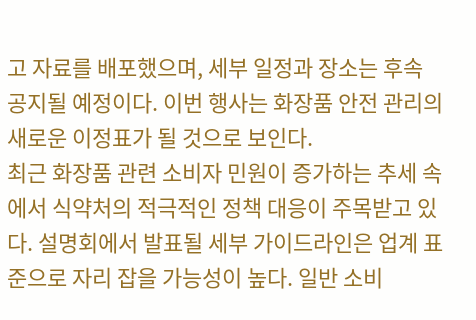고 자료를 배포했으며, 세부 일정과 장소는 후속 공지될 예정이다. 이번 행사는 화장품 안전 관리의 새로운 이정표가 될 것으로 보인다.
최근 화장품 관련 소비자 민원이 증가하는 추세 속에서 식약처의 적극적인 정책 대응이 주목받고 있다. 설명회에서 발표될 세부 가이드라인은 업계 표준으로 자리 잡을 가능성이 높다. 일반 소비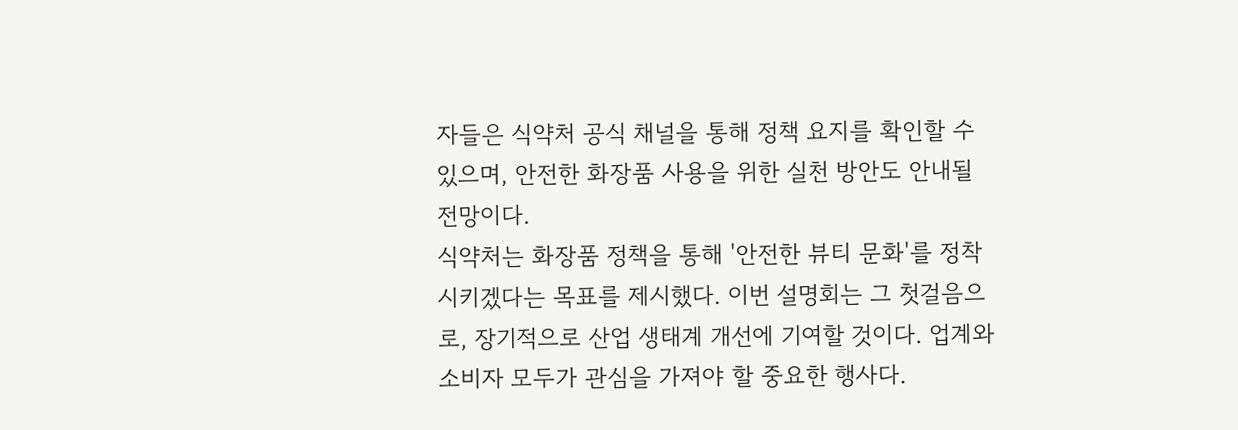자들은 식약처 공식 채널을 통해 정책 요지를 확인할 수 있으며, 안전한 화장품 사용을 위한 실천 방안도 안내될 전망이다.
식약처는 화장품 정책을 통해 '안전한 뷰티 문화'를 정착시키겠다는 목표를 제시했다. 이번 설명회는 그 첫걸음으로, 장기적으로 산업 생태계 개선에 기여할 것이다. 업계와 소비자 모두가 관심을 가져야 할 중요한 행사다.